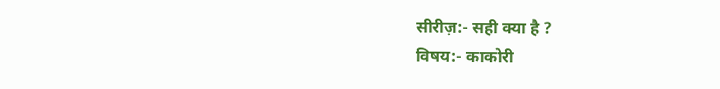सीरीज़:- सही क्या है ?
विषय:- काकोरी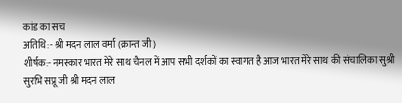कांड का सच
अतिथि:- श्री मदन लाल वर्मा (क्रान्त जी)
शीर्षक:- नमस्कार भारत मेरे साथ चैनल में आप सभी दर्शकों का स्वागत है आज भारत मेरे साथ की संचालिका सुश्री सुरभि सप्रू जी श्री मदन लाल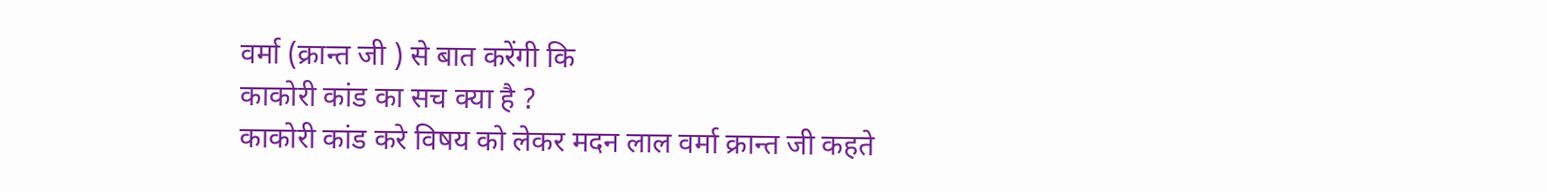वर्मा (क्रान्त जी ) से बात करेंगी कि
काकोरी कांड का सच क्या है ?
काकोरी कांड करे विषय को लेकर मदन लाल वर्मा क्रान्त जी कहते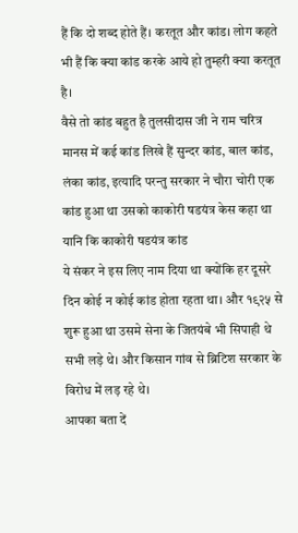हैं कि दो शब्द होते हैं। करतूत और कांड। लोग कहते भी हैं कि क्या कांड करके आये हो तुम्हरी क्या करतूत है।
वैसे तो कांड बहुत है तुलसीदास जी ने राम चरित्र मानस में कई कांड लिखे हैं सुन्दर कांड, बाल कांड, लंका कांड, इत्यादि परन्तु सरकार ने चौरा चोरी एक कांड हुआ था उसको काकोरी षडयंत्र केस कहा था यानि कि काकोरी षडयंत्र कांड
ये संकर ने इस लिए नाम दिया था क्योंकि हर दूसरे दिन कोई न कोई कांड होता रहता था। और १९२५ से शुरू हुआ था उसमे सेना के जितयंबे भी सिपाही थे सभी लड़े थे। और किसान गांव से ब्रिटिश सरकार के विरोध में लड़ रहे थे।
आपका बता दें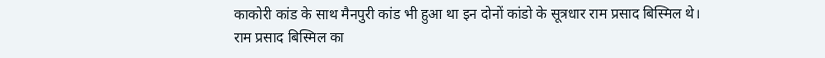काकोरी कांड के साथ मैनपुरी कांड भी हुआ था इन दोनों कांडो के सूत्रधार राम प्रसाद बिस्मिल थे। राम प्रसाद बिस्मिल का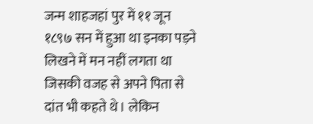जन्म शाहजहां पुर में ११ जून १८९७ सन में हुआ था इनका पड़ने लिखने में मन नहीं लगता था जिसकी वजह से अपने पिता से दांत भी कहते थे। लेकिन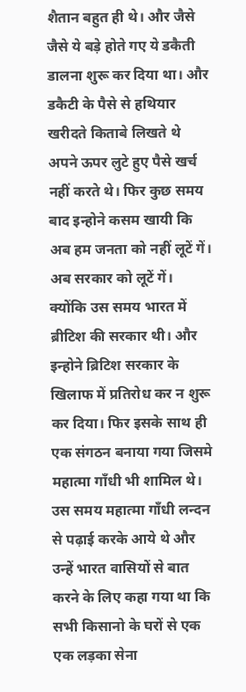शैतान बहुत ही थे। और जैसे जैसे ये बड़े होते गए ये डकैती डालना शुरू कर दिया था। और डकैटी के पैसे से हथियार खरीदते किताबे लिखते थे अपने ऊपर लुटे हुए पैसे खर्च नहीं करते थे। फिर कुछ समय बाद इन्होने कसम खायी कि अब हम जनता को नहीं लूटें गें। अब सरकार को लूटें गें। क्योंकि उस समय भारत में ब्रीटिश की सरकार थी। और इन्होने ब्रिटिश सरकार के खिलाफ में प्रतिरोध कर न शुरू कर दिया। फिर इसके साथ ही एक संगठन बनाया गया जिसमे महात्मा गाँधी भी शामिल थे। उस समय महात्मा गाँधी लन्दन से पढ़ाई करके आये थे और उन्हें भारत वासियों से बात करने के लिए कहा गया था कि सभी किसानो के घरों से एक एक लड़का सेना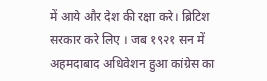में आये और देश की रक्षा करे। ब्रिटिश सरकार करे लिए । जब १९२१ सन में अहमदाबाद अधिवेशन हुआ कांग्रेस का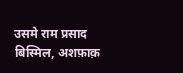उसमे राम प्रसाद बिस्मिल, अशफ़ाक़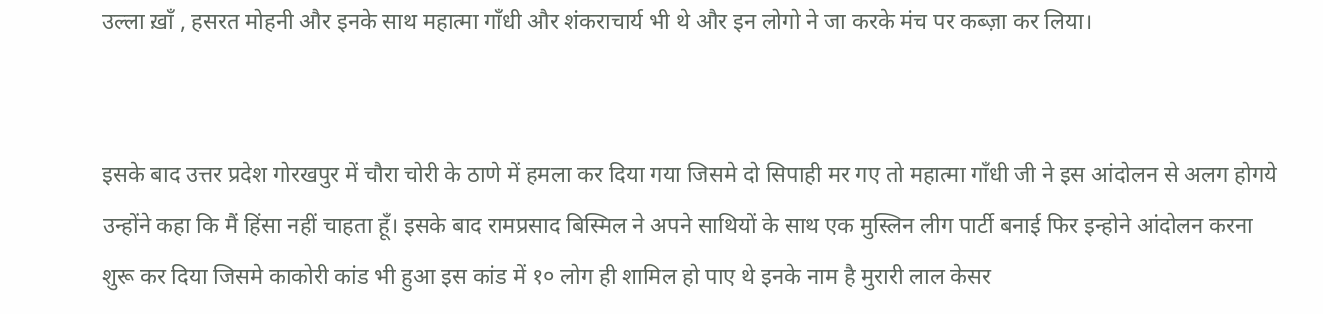उल्ला ख़ाँ , हसरत मोहनी और इनके साथ महात्मा गाँधी और शंकराचार्य भी थे और इन लोगो ने जा करके मंच पर कब्ज़ा कर लिया।


इसके बाद उत्तर प्रदेश गोरखपुर में चौरा चोरी के ठाणे में हमला कर दिया गया जिसमे दो सिपाही मर गए तो महात्मा गाँधी जी ने इस आंदोलन से अलग होगये उन्होंने कहा कि मैं हिंसा नहीं चाहता हूँ। इसके बाद रामप्रसाद बिस्मिल ने अपने साथियों के साथ एक मुस्लिन लीग पार्टी बनाई फिर इन्होने आंदोलन करना शुरू कर दिया जिसमे काकोरी कांड भी हुआ इस कांड में १० लोग ही शामिल हो पाए थे इनके नाम है मुरारी लाल केसर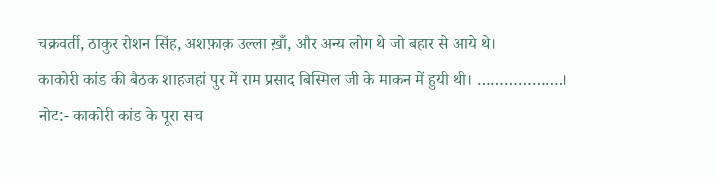चक्रवर्ती, ठाकुर रोशन सिंह, अशफ़ाक़ उल्ला ख़ाँ, और अन्य लोग थे जो बहार से आये थे।
काकोरी कांड की बैठक शाहजहां पुर में राम प्रसाद बिस्मिल जी के माकन में हुयी थी। ……………….।
नोट:- काकोरी कांड के पूरा सच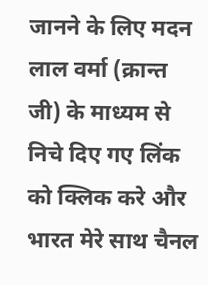जानने के लिए मदन लाल वर्मा (क्रान्त जी) के माध्यम से निचे दिए गए लिंक को क्लिक करे और भारत मेरे साथ चैनल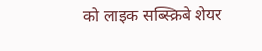को लाइक सब्स्क्रिबे शेयर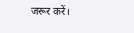जरूर करें।